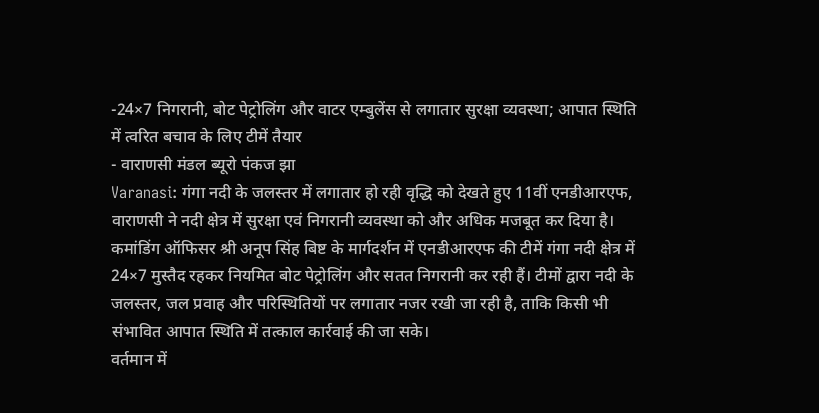-24×7 निगरानी, बोट पेट्रोलिंग और वाटर एम्बुलेंस से लगातार सुरक्षा व्यवस्था; आपात स्थिति में त्वरित बचाव के लिए टीमें तैयार
- वाराणसी मंडल ब्यूरो पंकज झा
Varanasi: गंगा नदी के जलस्तर में लगातार हो रही वृद्धि को देखते हुए 11वीं एनडीआरएफ, वाराणसी ने नदी क्षेत्र में सुरक्षा एवं निगरानी व्यवस्था को और अधिक मजबूत कर दिया है। कमांडिंग ऑफिसर श्री अनूप सिंह बिष्ट के मार्गदर्शन में एनडीआरएफ की टीमें गंगा नदी क्षेत्र में 24×7 मुस्तैद रहकर नियमित बोट पेट्रोलिंग और सतत निगरानी कर रही हैं। टीमों द्वारा नदी के जलस्तर, जल प्रवाह और परिस्थितियों पर लगातार नजर रखी जा रही है, ताकि किसी भी संभावित आपात स्थिति में तत्काल कार्रवाई की जा सके।
वर्तमान में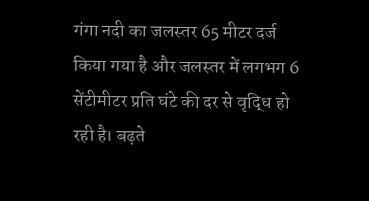गंगा नदी का जलस्तर 65 मीटर दर्ज किया गया है और जलस्तर में लगभग 6 सेंटीमीटर प्रति घंटे की दर से वृद्धि हो रही है। बढ़ते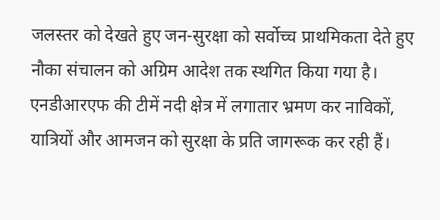जलस्तर को देखते हुए जन-सुरक्षा को सर्वोच्च प्राथमिकता देते हुए नौका संचालन को अग्रिम आदेश तक स्थगित किया गया है। एनडीआरएफ की टीमें नदी क्षेत्र में लगातार भ्रमण कर नाविकों, यात्रियों और आमजन को सुरक्षा के प्रति जागरूक कर रही हैं।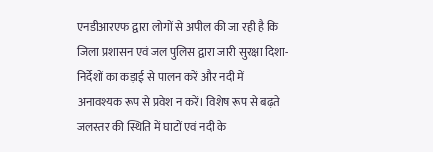एनडीआरएफ द्वारा लोगों से अपील की जा रही है कि जिला प्रशासन एवं जल पुलिस द्वारा जारी सुरक्षा दिशा-निर्देशों का कड़ाई से पालन करें और नदी में अनावश्यक रूप से प्रवेश न करें। विशेष रूप से बढ़ते जलस्तर की स्थिति में घाटों एवं नदी के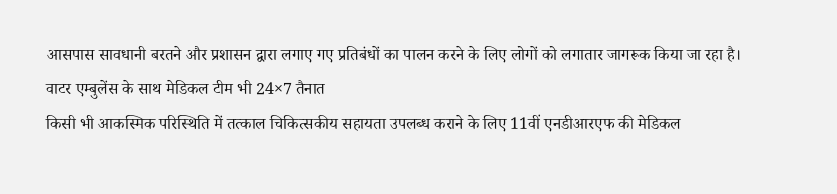आसपास सावधानी बरतने और प्रशासन द्वारा लगाए गए प्रतिबंधों का पालन करने के लिए लोगों को लगातार जागरूक किया जा रहा है।
वाटर एम्बुलेंस के साथ मेडिकल टीम भी 24×7 तैनात
किसी भी आकस्मिक परिस्थिति में तत्काल चिकित्सकीय सहायता उपलब्ध कराने के लिए 11वीं एनडीआरएफ की मेडिकल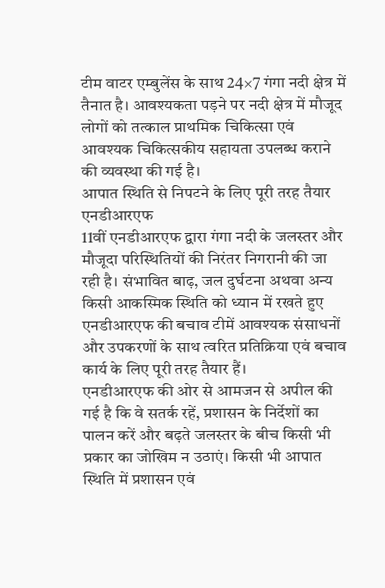टीम वाटर एम्बुलेंस के साथ 24×7 गंगा नदी क्षेत्र में तैनात है। आवश्यकता पड़ने पर नदी क्षेत्र में मौजूद लोगों को तत्काल प्राथमिक चिकित्सा एवं आवश्यक चिकित्सकीय सहायता उपलब्ध कराने की व्यवस्था की गई है।
आपात स्थिति से निपटने के लिए पूरी तरह तैयार एनडीआरएफ
11वीं एनडीआरएफ द्वारा गंगा नदी के जलस्तर और मौजूदा परिस्थितियों की निरंतर निगरानी की जा रही है। संभावित बाढ़, जल दुर्घटना अथवा अन्य किसी आकस्मिक स्थिति को ध्यान में रखते हुए एनडीआरएफ की बचाव टीमें आवश्यक संसाधनों और उपकरणों के साथ त्वरित प्रतिक्रिया एवं बचाव कार्य के लिए पूरी तरह तैयार हैं।
एनडीआरएफ की ओर से आमजन से अपील की गई है कि वे सतर्क रहें, प्रशासन के निर्देशों का पालन करें और बढ़ते जलस्तर के बीच किसी भी प्रकार का जोखिम न उठाएं। किसी भी आपात स्थिति में प्रशासन एवं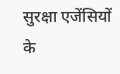सुरक्षा एजेंसियों के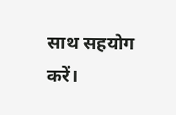साथ सहयोग करें।